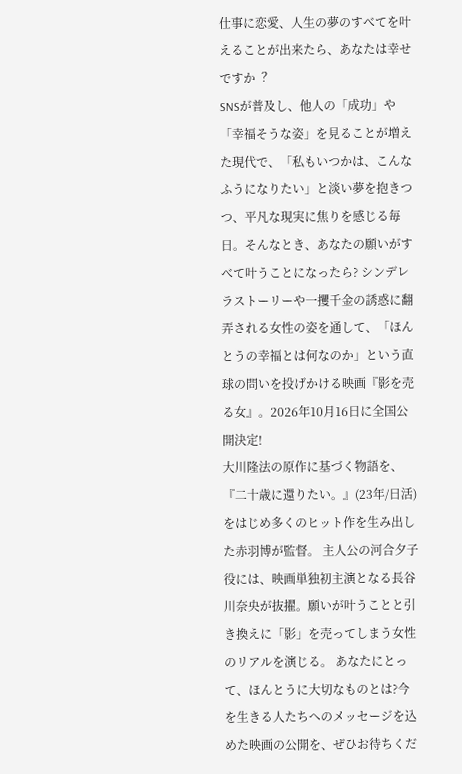仕事に恋愛、⼈⽣の夢のすべてを叶えることが出来たら、あなたは幸せですか︖
SNSが普及し、他⼈の「成功」や「幸福そうな姿」を⾒ることが増えた現代で、「私もいつかは、こんなふうになりたい」と淡い夢を抱きつつ、平凡な現実に焦りを感じる毎⽇。そんなとき、あなたの願いがすべて叶うことになったら? シンデレラストーリーや⼀攫千⾦の誘惑に翻弄される⼥性の姿を通して、「ほんとうの幸福とは何なのか」という直球の問いを投げかける映画『影を売る女』。2026年10月16日に全国公開決定!
⼤川隆法の原作に基づく物語を、『⼆⼗歳に還りたい。』(23年/⽇活)をはじめ多くのヒット作を⽣み出した⾚⽻博が監督。 主⼈公の河合⼣⼦役には、映画単独初主演となる⻑⾕川奈央が抜擢。願いが叶うことと引き換えに「影」を売ってしまう⼥性のリアルを演じる。 あなたにとって、ほんとうに⼤切なものとは?今を⽣きる⼈たちへのメッセージを込めた映画の公開を、ぜひお待ちくだ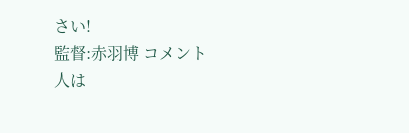さい!
監督:⾚⽻博 コメント
⼈は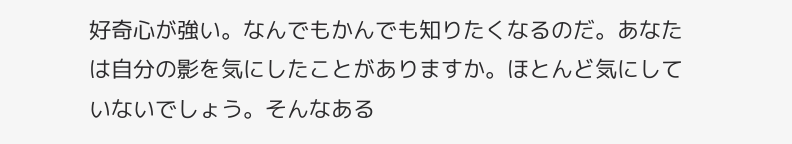好奇⼼が強い。なんでもかんでも知りたくなるのだ。あなたは⾃分の影を気にしたことがありますか。ほとんど気にしていないでしょう。そんなある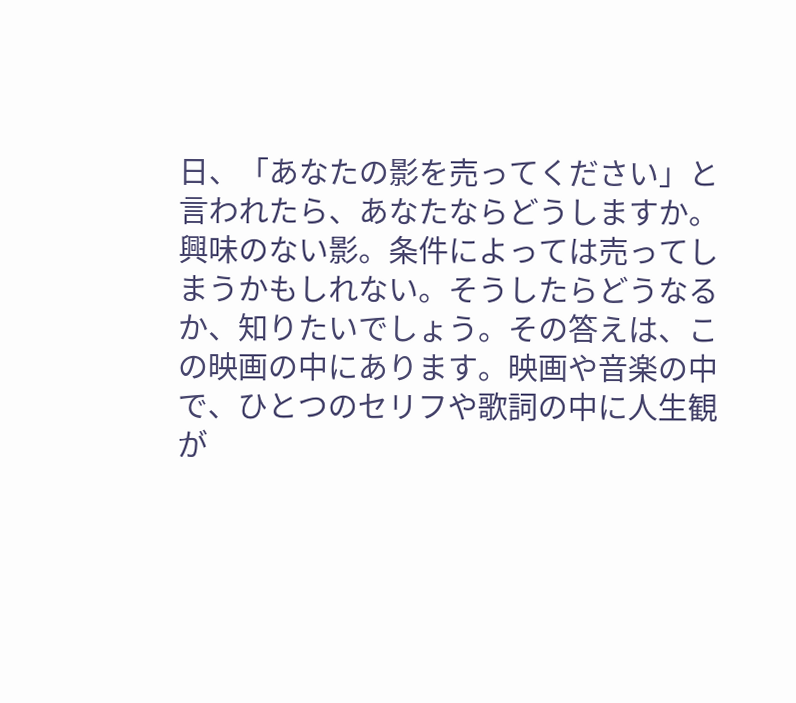⽇、「あなたの影を売ってください」と⾔われたら、あなたならどうしますか。興味のない影。条件によっては売ってしまうかもしれない。そうしたらどうなるか、知りたいでしょう。その答えは、この映画の中にあります。映画や⾳楽の中で、ひとつのセリフや歌詞の中に⼈⽣観が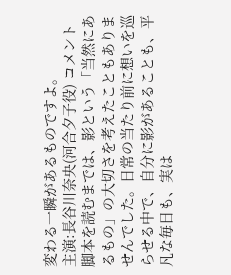変わる⼀瞬があるものですよ。
主演:⻑⾕川奈央(河合⼣⼦役) コメント
脚本を読むまでは、影という「当然にあるもの」の⼤切さを考えたこともありませんでした。⽇常の当たり前に想いを巡らせる中で、⾃分に影があることも、平凡な毎⽇も、実は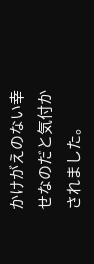かけがえのない幸せなのだと気付かされました。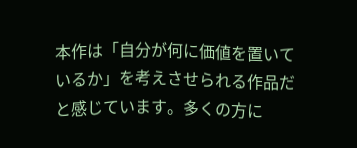本作は「⾃分が何に価値を置いているか」を考えさせられる作品だと感じています。多くの⽅に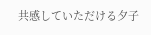共感していただける⼣⼦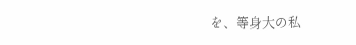を、等⾝⼤の私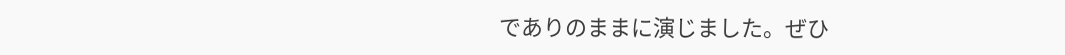でありのままに演じました。ぜひ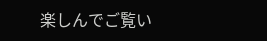楽しんでご覧い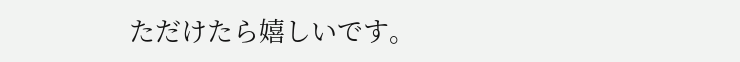ただけたら嬉しいです。